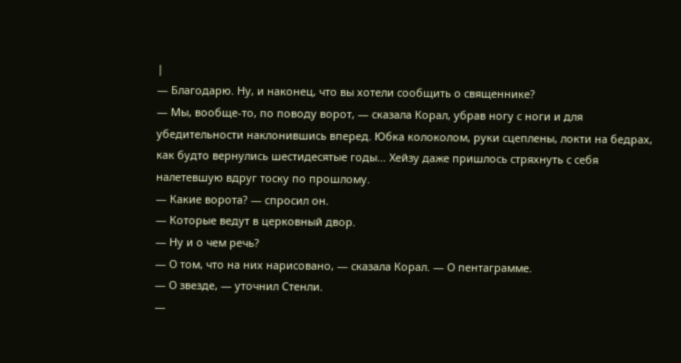|
— Благодарю. Ну, и наконец, что вы хотели сообщить о священнике?
— Мы, вообще-то, по поводу ворот, — сказала Корал, убрав ногу с ноги и для убедительности наклонившись вперед. Юбка колоколом, руки сцеплены, локти на бедрах, как будто вернулись шестидесятые годы… Хейзу даже пришлось стряхнуть с себя налетевшую вдруг тоску по прошлому.
— Какие ворота? — спросил он.
— Которые ведут в церковный двор.
— Ну и о чем речь?
— О том, что на них нарисовано, — сказала Корал. — О пентаграмме.
— О звезде, — уточнил Стенли.
—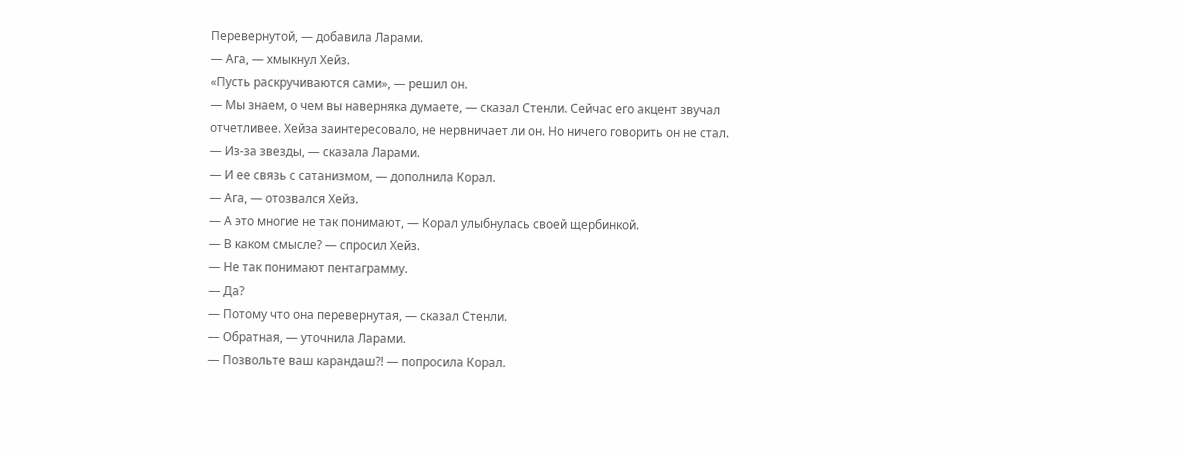Перевернутой, — добавила Ларами.
— Ага, — хмыкнул Хейз.
«Пусть раскручиваются сами», — решил он.
— Мы знаем, о чем вы наверняка думаете, — сказал Стенли. Сейчас его акцент звучал отчетливее. Хейза заинтересовало, не нервничает ли он. Но ничего говорить он не стал.
— Из-за звезды, — сказала Ларами.
— И ее связь с сатанизмом, — дополнила Корал.
— Ага, — отозвался Хейз.
— А это многие не так понимают, — Корал улыбнулась своей щербинкой.
— В каком смысле? — спросил Хейз.
— Не так понимают пентаграмму.
— Да?
— Потому что она перевернутая, — сказал Стенли.
— Обратная, — уточнила Ларами.
— Позвольте ваш карандаш?! — попросила Корал.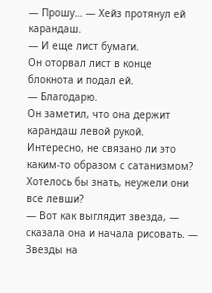— Прошу… — Хейз протянул ей карандаш.
— И еще лист бумаги.
Он оторвал лист в конце блокнота и подал ей.
— Благодарю.
Он заметил, что она держит карандаш левой рукой. Интересно, не связано ли это каким-то образом с сатанизмом? Хотелось бы знать, неужели они все левши?
— Вот как выглядит звезда, — сказала она и начала рисовать. — Звезды на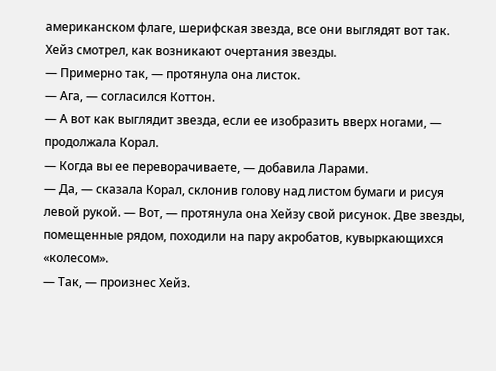американском флаге, шерифская звезда, все они выглядят вот так.
Хейз смотрел, как возникают очертания звезды.
— Примерно так, — протянула она листок.
— Ага, — согласился Коттон.
— А вот как выглядит звезда, если ее изобразить вверх ногами, — продолжала Корал.
— Когда вы ее переворачиваете, — добавила Ларами.
— Да, — сказала Корал, склонив голову над листом бумаги и рисуя левой рукой. — Вот, — протянула она Хейзу свой рисунок. Две звезды, помещенные рядом, походили на пару акробатов, кувыркающихся «колесом».
— Так, — произнес Хейз.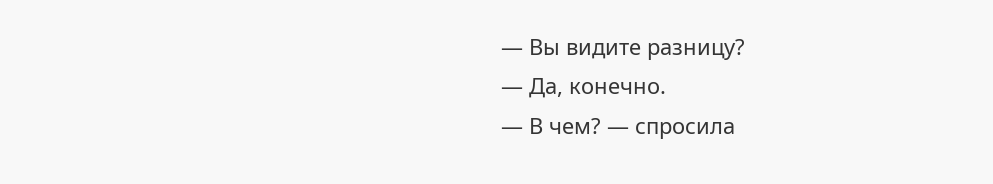— Вы видите разницу?
— Да, конечно.
— В чем? — спросила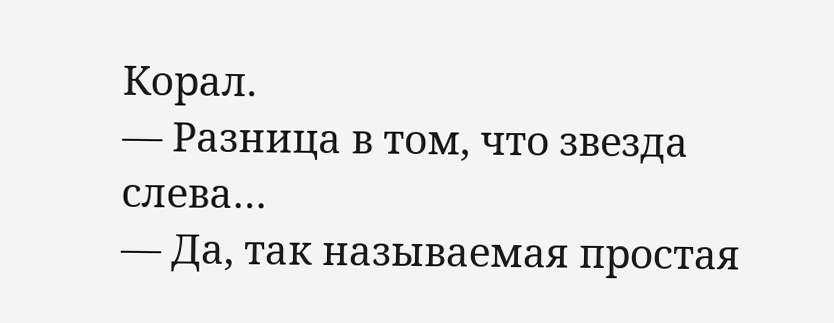Корал.
— Разница в том, что звезда слева…
— Да, так называемая простая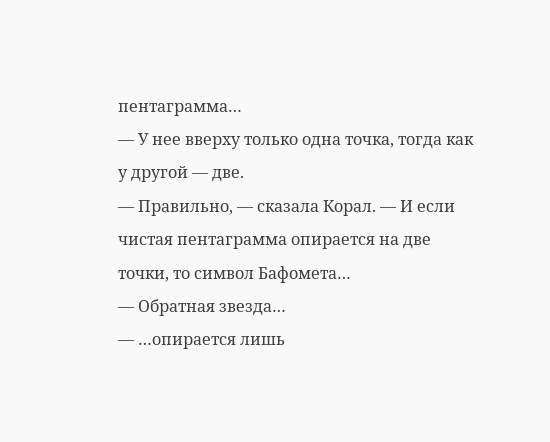пентаграмма…
— У нее вверху только одна точка, тогда как у другой — две.
— Правильно, — сказала Корал. — И если чистая пентаграмма опирается на две точки, то символ Бафомета…
— Обратная звезда…
— …опирается лишь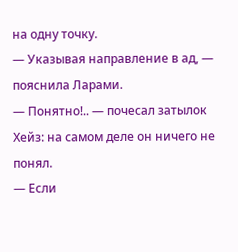на одну точку.
— Указывая направление в ад, — пояснила Ларами.
— Понятно!.. — почесал затылок Хейз: на самом деле он ничего не понял.
— Если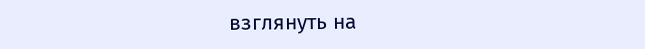взглянуть на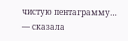чистую пентаграмму… — сказала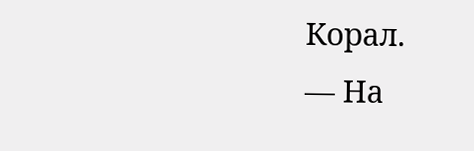Корал.
— На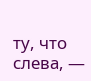ту, что слева, —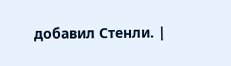добавил Стенли. |